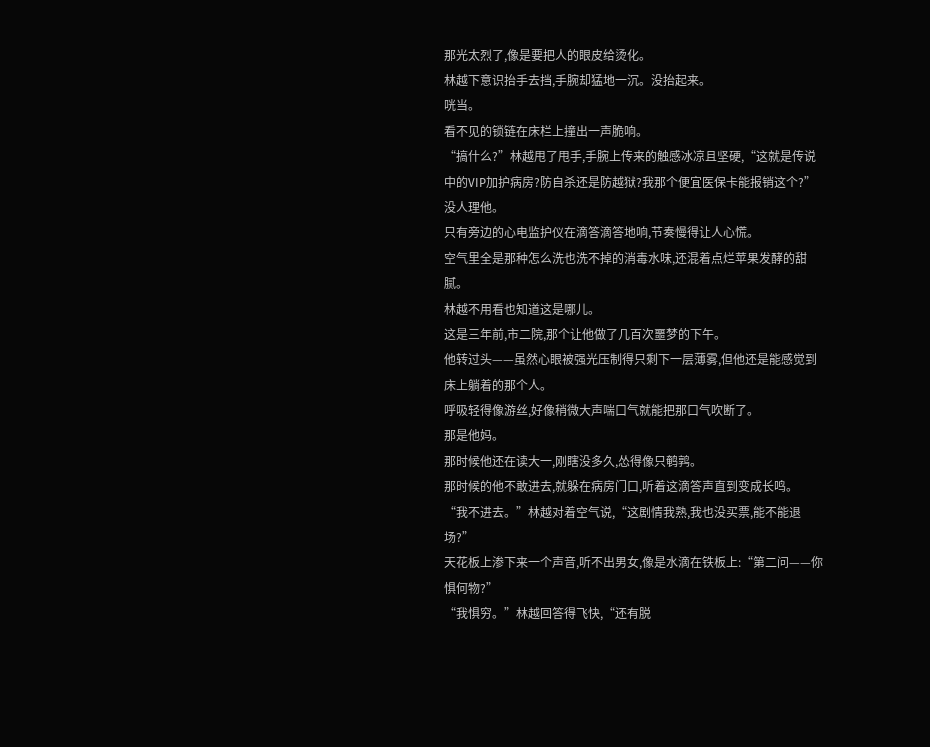那光太烈了,像是要把人的眼皮给烫化。
林越下意识抬手去挡,手腕却猛地一沉。没抬起来。
咣当。
看不见的锁链在床栏上撞出一声脆响。
“搞什么?”林越甩了甩手,手腕上传来的触感冰凉且坚硬,“这就是传说中的VIP加护病房?防自杀还是防越狱?我那个便宜医保卡能报销这个?”
没人理他。
只有旁边的心电监护仪在滴答滴答地响,节奏慢得让人心慌。
空气里全是那种怎么洗也洗不掉的消毒水味,还混着点烂苹果发酵的甜腻。
林越不用看也知道这是哪儿。
这是三年前,市二院,那个让他做了几百次噩梦的下午。
他转过头——虽然心眼被强光压制得只剩下一层薄雾,但他还是能感觉到床上躺着的那个人。
呼吸轻得像游丝,好像稍微大声喘口气就能把那口气吹断了。
那是他妈。
那时候他还在读大一,刚瞎没多久,怂得像只鹌鹑。
那时候的他不敢进去,就躲在病房门口,听着这滴答声直到变成长鸣。
“我不进去。”林越对着空气说,“这剧情我熟,我也没买票,能不能退场?”
天花板上渗下来一个声音,听不出男女,像是水滴在铁板上:“第二问——你惧何物?”
“我惧穷。”林越回答得飞快,“还有脱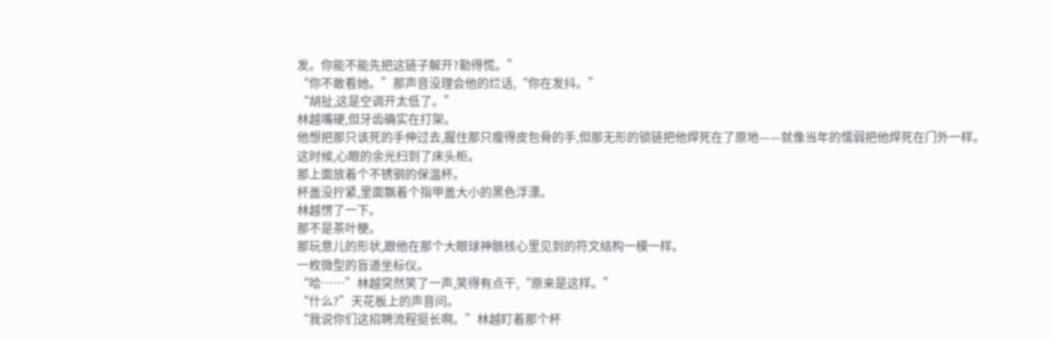发。你能不能先把这链子解开?勒得慌。”
“你不敢看她。”那声音没理会他的烂话,“你在发抖。”
“胡扯,这是空调开太低了。”
林越嘴硬,但牙齿确实在打架。
他想把那只该死的手伸过去,握住那只瘦得皮包骨的手,但那无形的锁链把他焊死在了原地——就像当年的懦弱把他焊死在门外一样。
这时候,心眼的余光扫到了床头柜。
那上面放着个不锈钢的保温杯。
杯盖没拧紧,里面飘着个指甲盖大小的黑色浮漂。
林越愣了一下。
那不是茶叶梗。
那玩意儿的形状,跟他在那个大眼球神骸核心里见到的符文结构一模一样。
一枚微型的盲道坐标仪。
“哈……”林越突然笑了一声,笑得有点干,“原来是这样。”
“什么?”天花板上的声音问。
“我说你们这招聘流程挺长啊。”林越盯着那个杯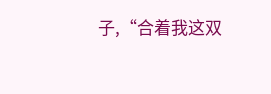子,“合着我这双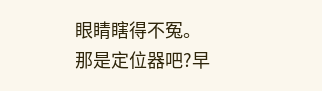眼睛瞎得不冤。那是定位器吧?早